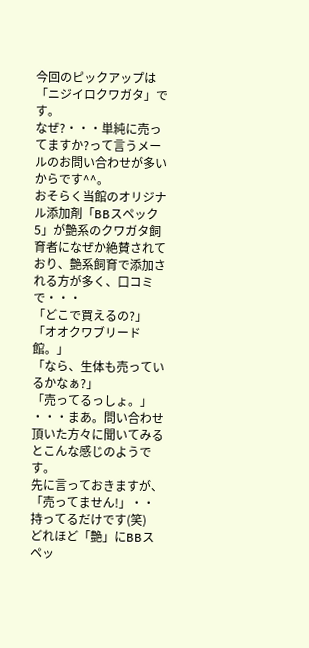今回のピックアップは「ニジイロクワガタ」です。
なぜ?・・・単純に売ってますか?って言うメールのお問い合わせが多いからです^^。
おそらく当館のオリジナル添加剤「BBスペック5」が艶系のクワガタ飼育者になぜか絶賛されており、艶系飼育で添加される方が多く、口コミで・・・
「どこで買えるの?」
「オオクワブリード館。」
「なら、生体も売っているかなぁ?」
「売ってるっしょ。」
・・・まあ。問い合わせ頂いた方々に聞いてみるとこんな感じのようです。
先に言っておきますが、「売ってません!」・・持ってるだけです(笑)
どれほど「艶」にBBスペッ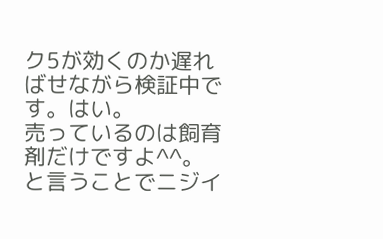ク5が効くのか遅ればせながら検証中です。はい。
売っているのは飼育剤だけですよ^^。
と言うことでニジイ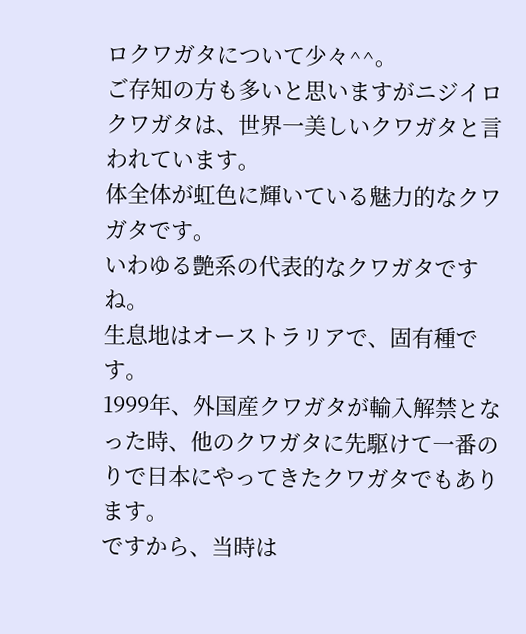ロクワガタについて少々^^。
ご存知の方も多いと思いますがニジイロクワガタは、世界一美しいクワガタと言われています。
体全体が虹色に輝いている魅力的なクワガタです。
いわゆる艶系の代表的なクワガタですね。
生息地はオーストラリアで、固有種です。
1999年、外国産クワガタが輸入解禁となった時、他のクワガタに先駆けて一番のりで日本にやってきたクワガタでもあります。
ですから、当時は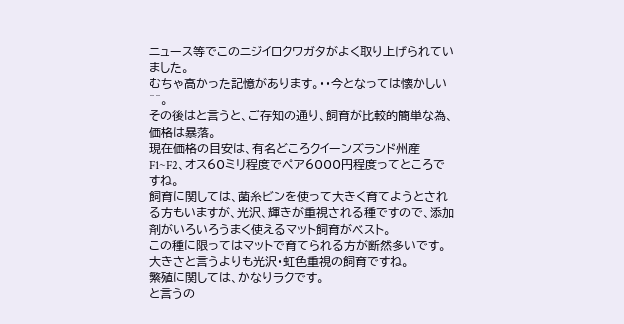ニュース等でこのニジイロクワガタがよく取り上げられていました。
むちゃ高かった記憶があります。・・今となっては懐かしい^^。
その後はと言うと、ご存知の通り、飼育が比較的簡単な為、価格は暴落。
現在価格の目安は、有名どころクイーンズランド州産F1~F2、オス60ミリ程度でペア6000円程度ってところですね。
飼育に関しては、菌糸ビンを使って大きく育てようとされる方もいますが、光沢、輝きが重視される種ですので、添加剤がいろいろうまく使えるマット飼育がベスト。
この種に限ってはマットで育てられる方が断然多いです。
大きさと言うよりも光沢・虹色重視の飼育ですね。
繁殖に関しては、かなりラクです。
と言うの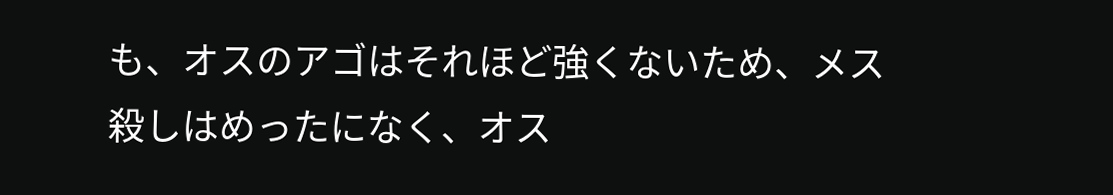も、オスのアゴはそれほど強くないため、メス殺しはめったになく、オス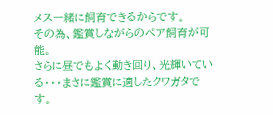メス一緒に飼育できるからです。
その為、鑑賞しながらのペア飼育が可能。
さらに昼でもよく動き回り、光輝いている・・・まさに鑑賞に適したクワガタです。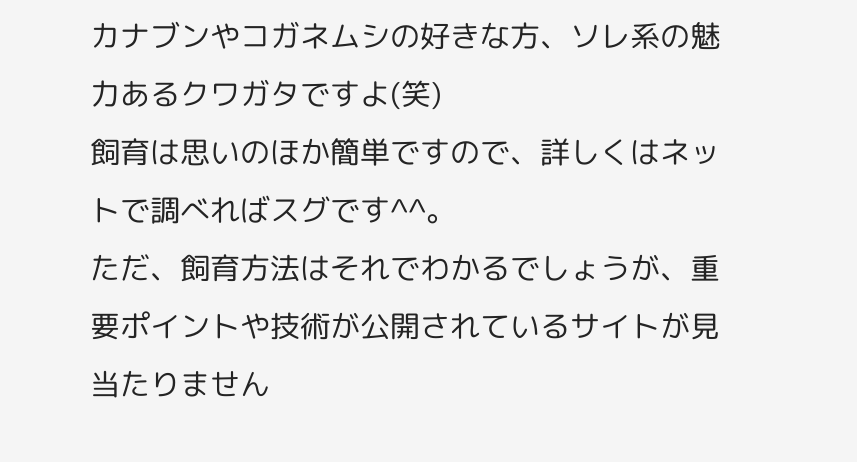カナブンやコガネムシの好きな方、ソレ系の魅力あるクワガタですよ(笑)
飼育は思いのほか簡単ですので、詳しくはネットで調べればスグです^^。
ただ、飼育方法はそれでわかるでしょうが、重要ポイントや技術が公開されているサイトが見当たりません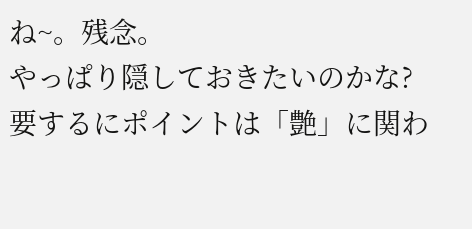ね~。残念。
やっぱり隠しておきたいのかな?
要するにポイントは「艶」に関わ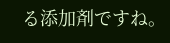る添加剤ですね。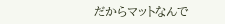だからマットなんで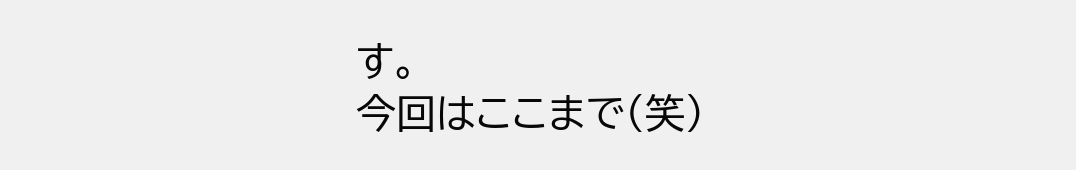す。
今回はここまで(笑)